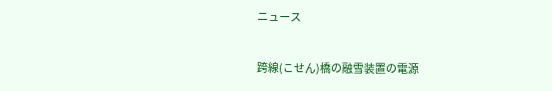ニュース

跨線(こせん)橋の融雪装置の電源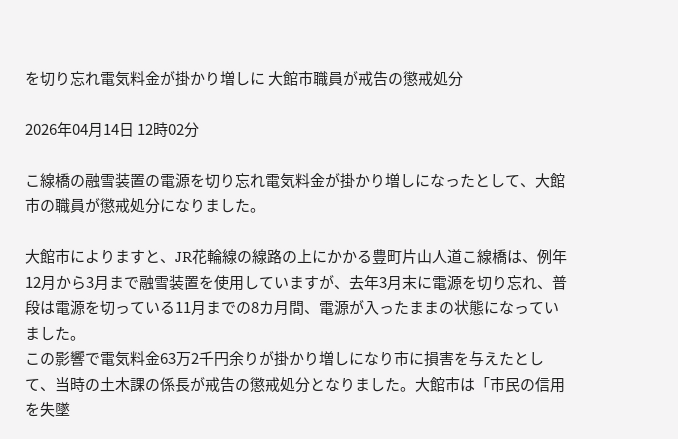を切り忘れ電気料金が掛かり増しに 大館市職員が戒告の懲戒処分

2026年04月14日 12時02分

こ線橋の融雪装置の電源を切り忘れ電気料金が掛かり増しになったとして、大館市の職員が懲戒処分になりました。

大館市によりますと、JR花輪線の線路の上にかかる豊町片山人道こ線橋は、例年12月から3月まで融雪装置を使用していますが、去年3月末に電源を切り忘れ、普段は電源を切っている11月までの8カ月間、電源が入ったままの状態になっていました。
この影響で電気料金63万2千円余りが掛かり増しになり市に損害を与えたとして、当時の土木課の係長が戒告の懲戒処分となりました。大館市は「市民の信用を失墜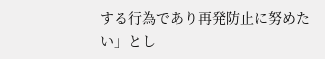する行為であり再発防止に努めたい」とし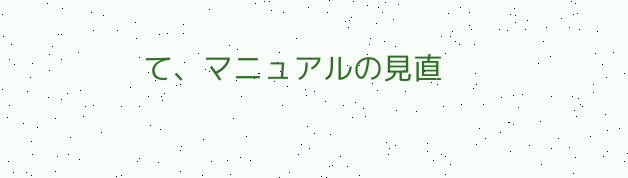て、マニュアルの見直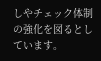しやチェック体制の強化を図るとしています。